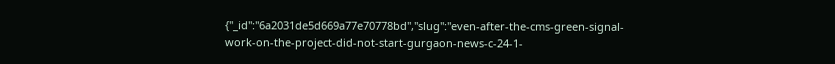{"_id":"6a2031de5d669a77e70778bd","slug":"even-after-the-cms-green-signal-work-on-the-project-did-not-start-gurgaon-news-c-24-1-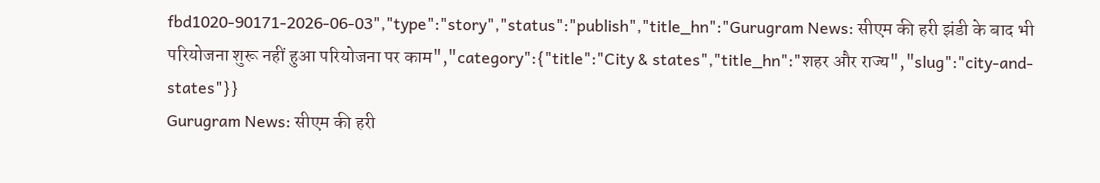fbd1020-90171-2026-06-03","type":"story","status":"publish","title_hn":"Gurugram News: सीएम की हरी झंडी के बाद भी परियोजना शुरू नहीं हुआ परियोजना पर काम","category":{"title":"City & states","title_hn":"शहर और राज्य","slug":"city-and-states"}}
Gurugram News: सीएम की हरी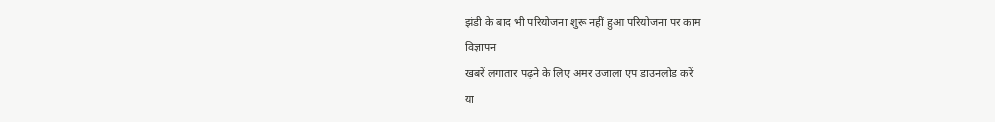झंडी के बाद भी परियोजना शुरू नहीं हुआ परियोजना पर काम
विज्ञापन
खबरें लगातार पढ़ने के लिए अमर उजाला एप डाउनलोड करें
या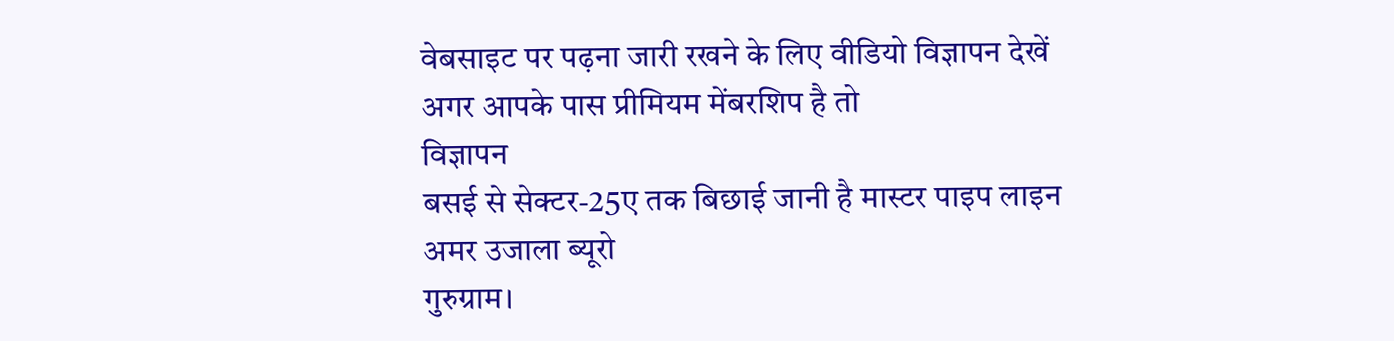वेबसाइट पर पढ़ना जारी रखने के लिए वीडियो विज्ञापन देखें
अगर आपके पास प्रीमियम मेंबरशिप है तो
विज्ञापन
बसई से सेक्टर-25ए तक बिछाई जानी है मास्टर पाइप लाइन
अमर उजाला ब्यूरो
गुरुग्राम।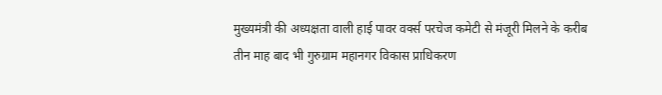मुख्यमंत्री की अध्यक्षता वाली हाई पावर वर्क्स परचेज कमेटी से मंजूरी मिलने के करीब तीन माह बाद भी गुरुग्राम महानगर विकास प्राधिकरण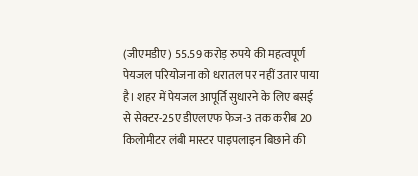(जीएमडीए) 55.59 करोड़ रुपये की महत्वपूर्ण पेयजल परियोजना को धरातल पर नहीं उतार पाया है। शहर में पेयजल आपूर्ति सुधारने के लिए बसई से सेक्टर-25ए डीएलएफ फेज-3 तक करीब 20 किलोमीटर लंबी मास्टर पाइपलाइन बिछाने की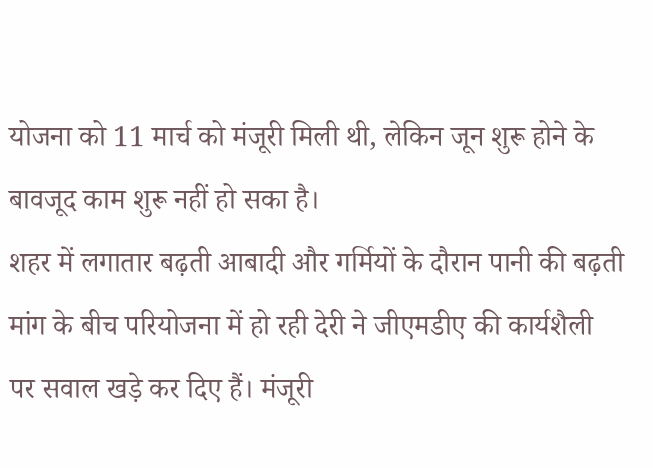योजना को 11 मार्च को मंजूरी मिली थी, लेकिन जून शुरू होने के बावजूद काम शुरू नहीं हो सका है।
शहर में लगातार बढ़ती आबादी और गर्मियों के दौरान पानी की बढ़ती मांग के बीच परियोजना में हो रही देरी ने जीएमडीए की कार्यशैली पर सवाल खड़े कर दिए हैं। मंजूरी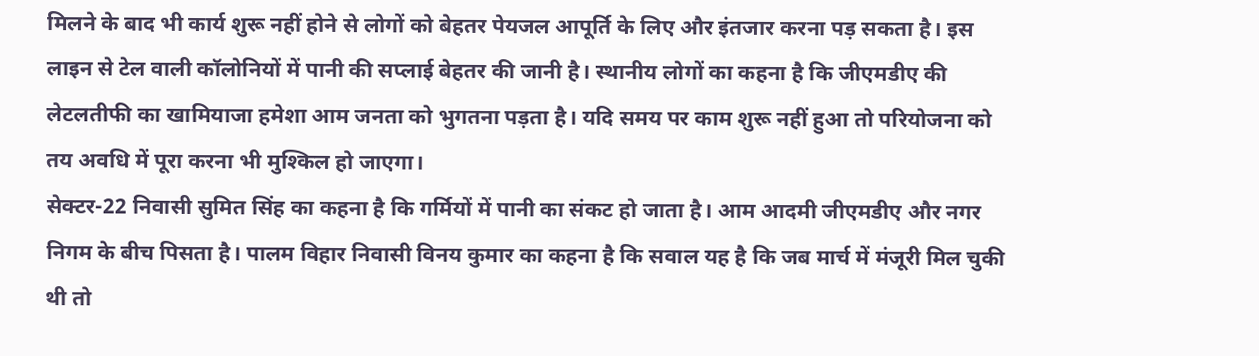मिलने के बाद भी कार्य शुरू नहीं होने से लोगों को बेहतर पेयजल आपूर्ति के लिए और इंतजार करना पड़ सकता है। इस लाइन से टेल वाली कॉलोनियों में पानी की सप्लाई बेहतर की जानी है। स्थानीय लोगों का कहना है कि जीएमडीए की लेटलतीफी का खामियाजा हमेशा आम जनता को भुगतना पड़ता है। यदि समय पर काम शुरू नहीं हुआ तो परियोजना को तय अवधि में पूरा करना भी मुश्किल हो जाएगा।
सेक्टर-22 निवासी सुमित सिंह का कहना है कि गर्मियों में पानी का संकट हो जाता है। आम आदमी जीएमडीए और नगर निगम के बीच पिसता है। पालम विहार निवासी विनय कुमार का कहना है कि सवाल यह है कि जब मार्च में मंजूरी मिल चुकी थी तो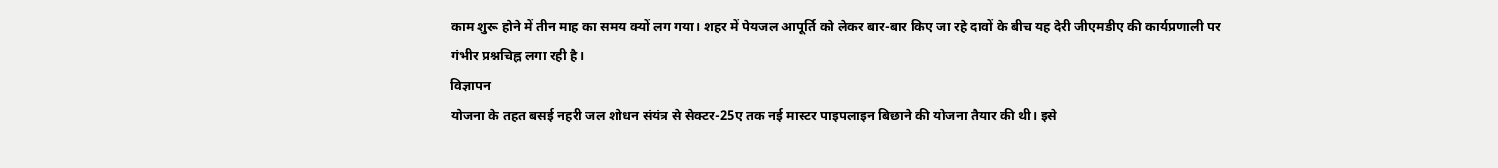काम शुरू होने में तीन माह का समय क्यों लग गया। शहर में पेयजल आपूर्ति को लेकर बार-बार किए जा रहे दावों के बीच यह देरी जीएमडीए की कार्यप्रणाली पर गंभीर प्रश्नचिह्न लगा रही है।
विज्ञापन
योजना के तहत बसई नहरी जल शोधन संयंत्र से सेक्टर-25ए तक नई मास्टर पाइपलाइन बिछाने की योजना तैयार की थी। इसे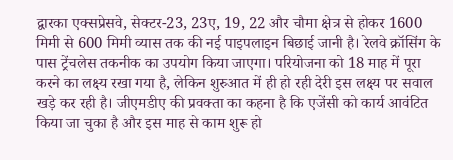द्वारका एक्सप्रेसवे, सेक्टर-23, 23ए, 19, 22 और चौमा क्षेत्र से होकर 1600 मिमी से 600 मिमी व्यास तक की नई पाइपलाइन बिछाई जानी है। रेलवे क्रॉसिंग के पास ट्रेंचलेस तकनीक का उपयोग किया जाएगा। परियोजना को 18 माह में पूरा करने का लक्ष्य रखा गया है, लेकिन शुरुआत में ही हो रही देरी इस लक्ष्य पर सवाल खड़े कर रही है। जीएमडीए की प्रवक्ता का कहना है कि एजेंसी को कार्य आवंटित किया जा चुका है और इस माह से काम शुरू हो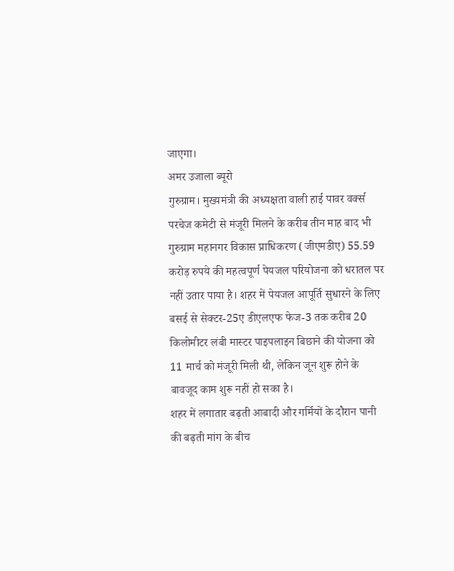जाएगा।
अमर उजाला ब्यूरो
गुरुग्राम। मुख्यमंत्री की अध्यक्षता वाली हाई पावर वर्क्स परचेज कमेटी से मंजूरी मिलने के करीब तीन माह बाद भी गुरुग्राम महानगर विकास प्राधिकरण (जीएमडीए) 55.59 करोड़ रुपये की महत्वपूर्ण पेयजल परियोजना को धरातल पर नहीं उतार पाया है। शहर में पेयजल आपूर्ति सुधारने के लिए बसई से सेक्टर-25ए डीएलएफ फेज-3 तक करीब 20 किलोमीटर लंबी मास्टर पाइपलाइन बिछाने की योजना को 11 मार्च को मंजूरी मिली थी, लेकिन जून शुरू होने के बावजूद काम शुरू नहीं हो सका है।
शहर में लगातार बढ़ती आबादी और गर्मियों के दौरान पानी की बढ़ती मांग के बीच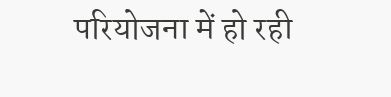परियोजना में हो रही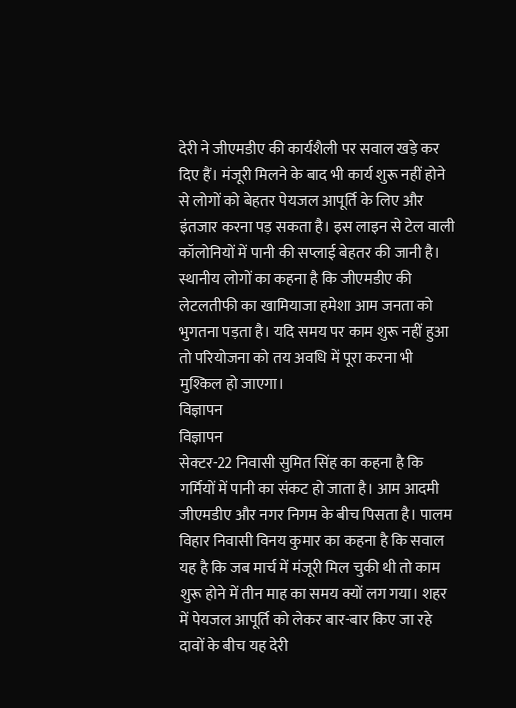देरी ने जीएमडीए की कार्यशैली पर सवाल खड़े कर दिए हैं। मंजूरी मिलने के बाद भी कार्य शुरू नहीं होने से लोगों को बेहतर पेयजल आपूर्ति के लिए और इंतजार करना पड़ सकता है। इस लाइन से टेल वाली कॉलोनियों में पानी की सप्लाई बेहतर की जानी है। स्थानीय लोगों का कहना है कि जीएमडीए की लेटलतीफी का खामियाजा हमेशा आम जनता को भुगतना पड़ता है। यदि समय पर काम शुरू नहीं हुआ तो परियोजना को तय अवधि में पूरा करना भी मुश्किल हो जाएगा।
विज्ञापन
विज्ञापन
सेक्टर-22 निवासी सुमित सिंह का कहना है कि गर्मियों में पानी का संकट हो जाता है। आम आदमी जीएमडीए और नगर निगम के बीच पिसता है। पालम विहार निवासी विनय कुमार का कहना है कि सवाल यह है कि जब मार्च में मंजूरी मिल चुकी थी तो काम शुरू होने में तीन माह का समय क्यों लग गया। शहर में पेयजल आपूर्ति को लेकर बार-बार किए जा रहे दावों के बीच यह देरी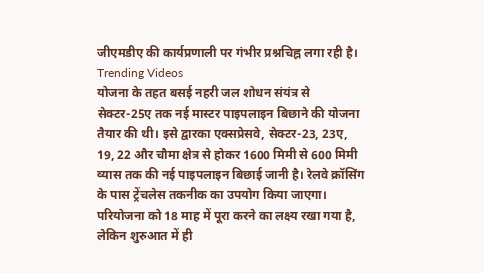जीएमडीए की कार्यप्रणाली पर गंभीर प्रश्नचिह्न लगा रही है।
Trending Videos
योजना के तहत बसई नहरी जल शोधन संयंत्र से सेक्टर-25ए तक नई मास्टर पाइपलाइन बिछाने की योजना तैयार की थी। इसे द्वारका एक्सप्रेसवे, सेक्टर-23, 23ए, 19, 22 और चौमा क्षेत्र से होकर 1600 मिमी से 600 मिमी व्यास तक की नई पाइपलाइन बिछाई जानी है। रेलवे क्रॉसिंग के पास ट्रेंचलेस तकनीक का उपयोग किया जाएगा। परियोजना को 18 माह में पूरा करने का लक्ष्य रखा गया है, लेकिन शुरुआत में ही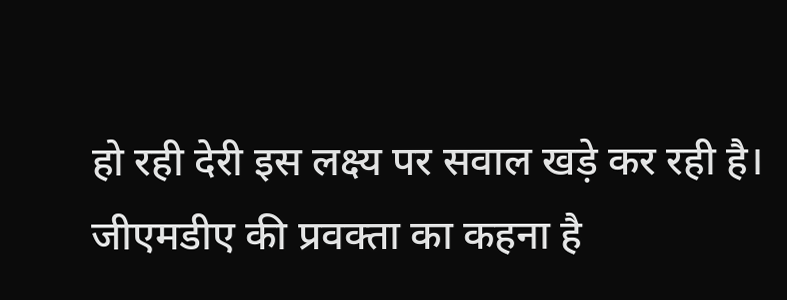हो रही देरी इस लक्ष्य पर सवाल खड़े कर रही है। जीएमडीए की प्रवक्ता का कहना है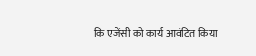कि एजेंसी को कार्य आवंटित किया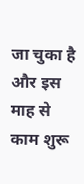जा चुका है और इस माह से काम शुरू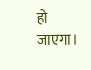हो जाएगा।